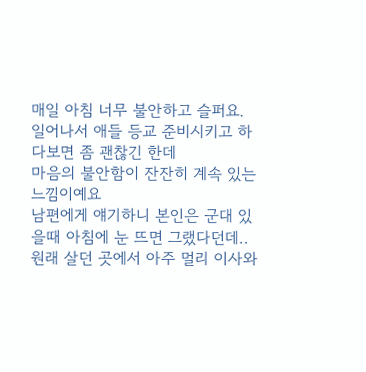매일 아침 너무 불안하고 슬퍼요.
일어나서 애들 등교 준비시키고 하다보면 좀 괜찮긴 한데
마음의 불안함이 잔잔히 계속 있는 느낌이예요
남편에게 얘기하니 본인은 군대 있을때 아침에 눈 뜨면 그랬다던데..
원래 살던 곳에서 아주 멀리 이사와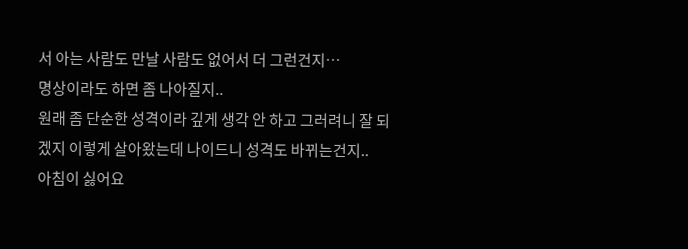서 아는 사람도 만날 사람도 없어서 더 그런건지…
명상이라도 하면 좀 나아질지..
원래 좀 단순한 성격이라 깊게 생각 안 하고 그러려니 잘 되겠지 이렇게 살아왔는데 나이드니 성격도 바뀌는건지..
아침이 싫어요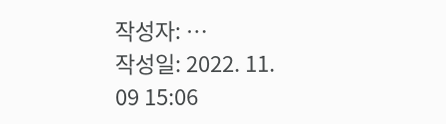작성자: …
작성일: 2022. 11. 09 15:06